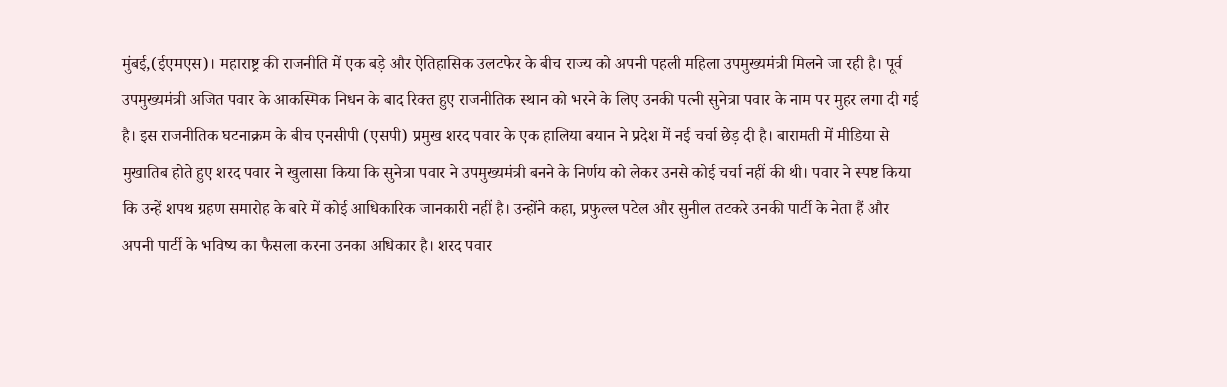मुंबई,(ईएमएस)। महाराष्ट्र की राजनीति में एक बड़े और ऐतिहासिक उलटफेर के बीच राज्य को अपनी पहली महिला उपमुख्यमंत्री मिलने जा रही है। पूर्व उपमुख्यमंत्री अजित पवार के आकस्मिक निधन के बाद रिक्त हुए राजनीतिक स्थान को भरने के लिए उनकी पत्नी सुनेत्रा पवार के नाम पर मुहर लगा दी गई है। इस राजनीतिक घटनाक्रम के बीच एनसीपी (एसपी) प्रमुख शरद पवार के एक हालिया बयान ने प्रदेश में नई चर्चा छेड़ दी है। बारामती में मीडिया से मुखातिब होते हुए शरद पवार ने खुलासा किया कि सुनेत्रा पवार ने उपमुख्यमंत्री बनने के निर्णय को लेकर उनसे कोई चर्चा नहीं की थी। पवार ने स्पष्ट किया कि उन्हें शपथ ग्रहण समारोह के बारे में कोई आधिकारिक जानकारी नहीं है। उन्होंने कहा, प्रफुल्ल पटेल और सुनील तटकरे उनकी पार्टी के नेता हैं और अपनी पार्टी के भविष्य का फैसला करना उनका अधिकार है। शरद पवार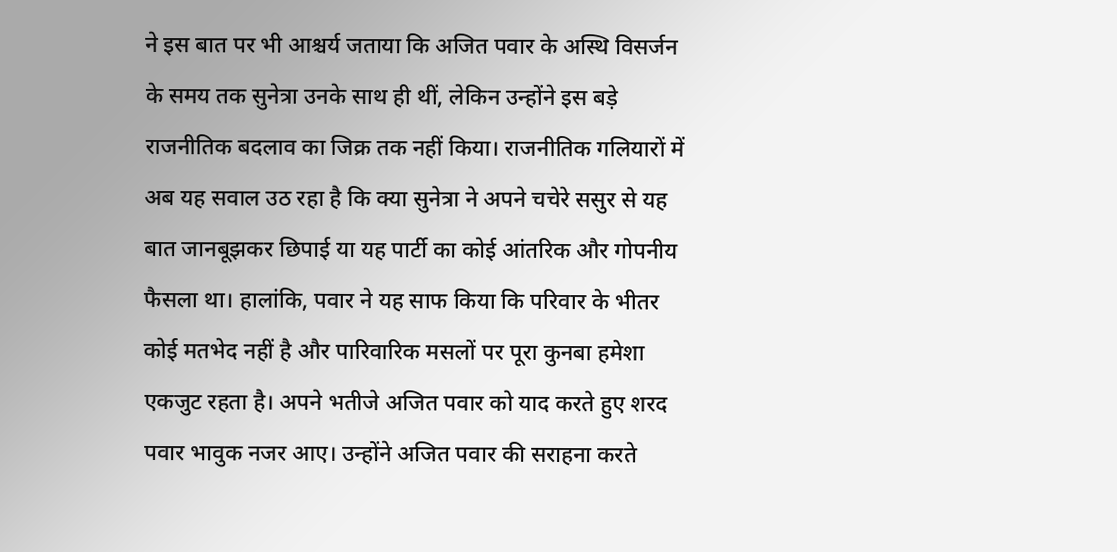ने इस बात पर भी आश्चर्य जताया कि अजित पवार के अस्थि विसर्जन के समय तक सुनेत्रा उनके साथ ही थीं, लेकिन उन्होंने इस बड़े राजनीतिक बदलाव का जिक्र तक नहीं किया। राजनीतिक गलियारों में अब यह सवाल उठ रहा है कि क्या सुनेत्रा ने अपने चचेरे ससुर से यह बात जानबूझकर छिपाई या यह पार्टी का कोई आंतरिक और गोपनीय फैसला था। हालांकि, पवार ने यह साफ किया कि परिवार के भीतर कोई मतभेद नहीं है और पारिवारिक मसलों पर पूरा कुनबा हमेशा एकजुट रहता है। अपने भतीजे अजित पवार को याद करते हुए शरद पवार भावुक नजर आए। उन्होंने अजित पवार की सराहना करते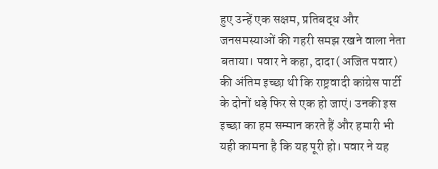हुए उन्हें एक सक्षम, प्रतिबद्ध और जनसमस्याओं की गहरी समझ रखने वाला नेता बताया। पवार ने कहा, दादा (अजित पवार) की अंतिम इच्छा थी कि राष्ट्रवादी कांग्रेस पार्टी के दोनों धड़े फिर से एक हो जाएं। उनकी इस इच्छा का हम सम्मान करते हैं और हमारी भी यही कामना है कि यह पूरी हो। पवार ने यह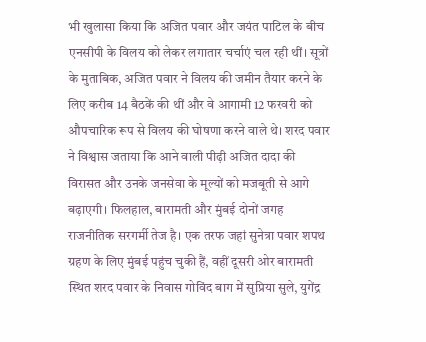भी खुलासा किया कि अजित पवार और जयंत पाटिल के बीच एनसीपी के विलय को लेकर लगातार चर्चाएं चल रही थीं। सूत्रों के मुताबिक, अजित पवार ने विलय की जमीन तैयार करने के लिए करीब 14 बैठकें की थीं और वे आगामी 12 फरवरी को औपचारिक रूप से विलय की घोषणा करने वाले थे। शरद पवार ने विश्वास जताया कि आने वाली पीढ़ी अजित दादा की विरासत और उनके जनसेवा के मूल्यों को मजबूती से आगे बढ़ाएगी। फिलहाल, बारामती और मुंबई दोनों जगह राजनीतिक सरगर्मी तेज है। एक तरफ जहां सुनेत्रा पवार शपथ ग्रहण के लिए मुंबई पहुंच चुकी हैं, वहीं दूसरी ओर बारामती स्थित शरद पवार के निवास गोविंद बाग में सुप्रिया सुले, युगेंद्र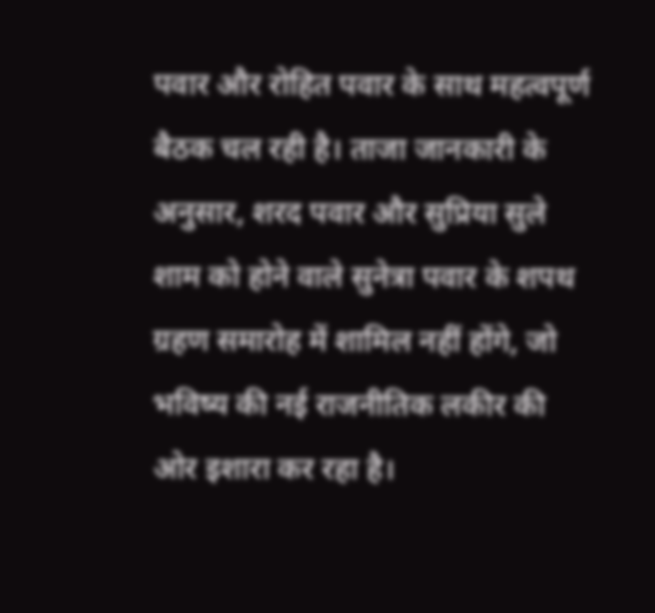पवार और रोहित पवार के साथ महत्वपूर्ण बैठक चल रही है। ताजा जानकारी के अनुसार, शरद पवार और सुप्रिया सुले शाम को होने वाले सुनेत्रा पवार के शपथ ग्रहण समारोह में शामिल नहीं होंगे, जो भविष्य की नई राजनीतिक लकीर की ओर इशारा कर रहा है।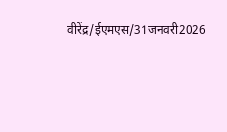वीरेंद्र/ईएमएस/31जनवरी2026